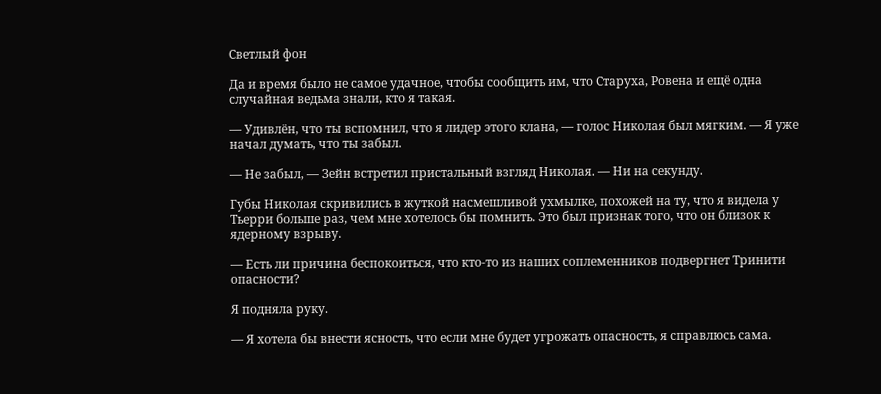Светлый фон

Да и время было не самое удачное, чтобы сообщить им, что Старуха, Ровена и ещё одна случайная ведьма знали, кто я такая.

— Удивлён, что ты вспомнил, что я лидер этого клана, — голос Николая был мягким. — Я уже начал думать, что ты забыл.

— Не забыл, — Зейн встретил пристальный взгляд Николая. — Ни на секунду.

Губы Николая скривились в жуткой насмешливой ухмылке, похожей на ту, что я видела у Тьерри больше раз, чем мне хотелось бы помнить. Это был признак того, что он близок к ядерному взрыву.

— Есть ли причина беспокоиться, что кто-то из наших соплеменников подвергнет Тринити опасности?

Я подняла руку.

— Я хотела бы внести ясность, что если мне будет угрожать опасность, я справлюсь сама.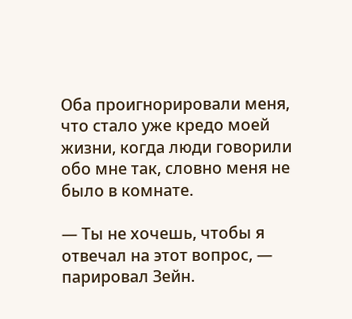Оба проигнорировали меня, что стало уже кредо моей жизни, когда люди говорили обо мне так, словно меня не было в комнате.

— Ты не хочешь, чтобы я отвечал на этот вопрос, — парировал Зейн.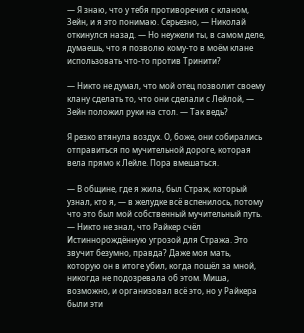— Я знаю, что у тебя противоречия с кланом, Зейн, и я это понимаю. Серьезно, — Николай откинулся назад. — Но неужели ты, в самом деле, думаешь, что я позволю кому-то в моём клане использовать что-то против Тринити?

— Никто не думал, что мой отец позволит своему клану сделать то, что они сделали с Лейлой, — Зейн положил руки на стол. — Так ведь?

Я резко втянула воздух. О, боже, они собирались отправиться по мучительной дороге, которая вела прямо к Лейле. Пора вмешаться.

— В общине, где я жила, был Страж, который узнал, кто я, — в желудке всё вспенилось, потому что это был мой собственный мучительный путь. — Никто не знал, что Райкер счёл Истиннорождённую угрозой для Стража. Это звучит безумно, правда? Даже моя мать, которую он в итоге убил, когда пошёл за мной, никогда не подозревала об этом. Миша, возможно, и организовал всё это, но у Райкера были эти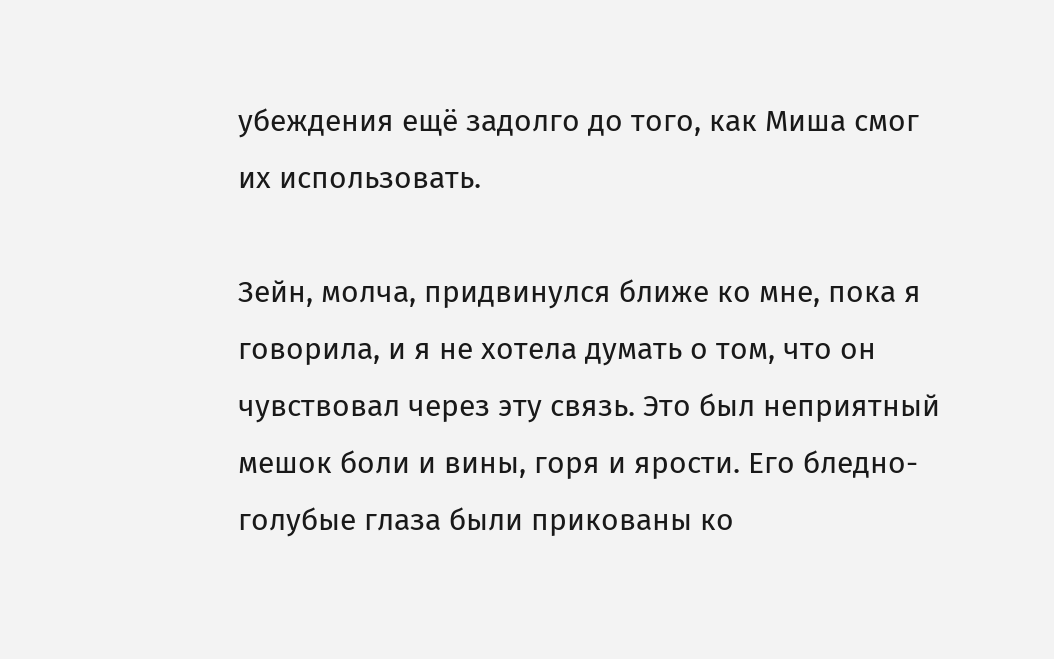убеждения ещё задолго до того, как Миша смог их использовать.

Зейн, молча, придвинулся ближе ко мне, пока я говорила, и я не хотела думать о том, что он чувствовал через эту связь. Это был неприятный мешок боли и вины, горя и ярости. Его бледно-голубые глаза были прикованы ко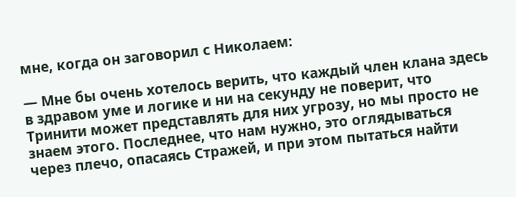мне, когда он заговорил с Николаем:

— Мне бы очень хотелось верить, что каждый член клана здесь в здравом уме и логике и ни на секунду не поверит, что Тринити может представлять для них угрозу, но мы просто не знаем этого. Последнее, что нам нужно, это оглядываться через плечо, опасаясь Стражей, и при этом пытаться найти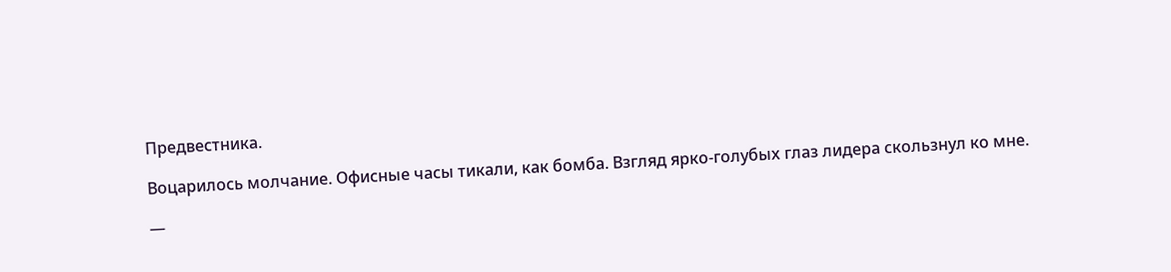Предвестника.

Воцарилось молчание. Офисные часы тикали, как бомба. Взгляд ярко-голубых глаз лидера скользнул ко мне.

—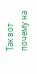Так вот почему на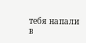тебя напали в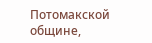Потомакской общине,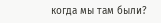когда мы там были?